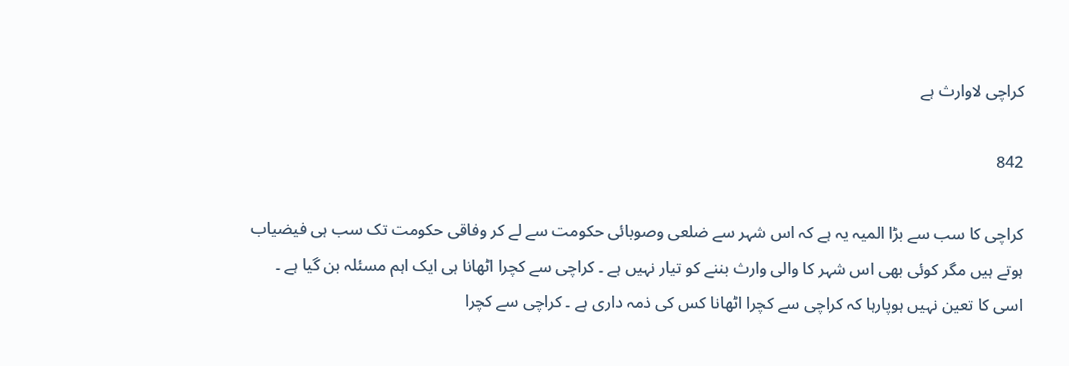کراچی لاوارث ہے

842

کراچی کا سب سے بڑا المیہ یہ ہے کہ اس شہر سے ضلعی وصوبائی حکومت سے لے کر وفاقی حکومت تک سب ہی فیضیاب ہوتے ہیں مگر کوئی بھی اس شہر کا والی وارث بننے کو تیار نہیں ہے ۔ کراچی سے کچرا اٹھانا ہی ایک اہم مسئلہ بن گیا ہے ۔ اسی کا تعین نہیں ہوپارہا کہ کراچی سے کچرا اٹھانا کس کی ذمہ داری ہے ۔ کراچی سے کچرا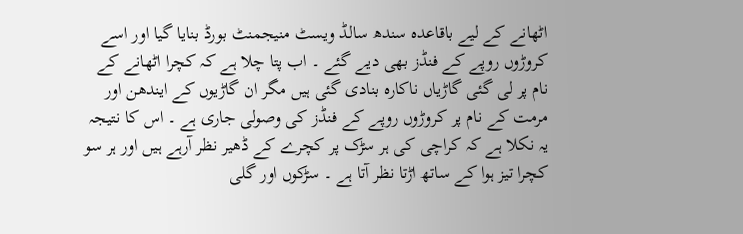اٹھانے کے لیے باقاعدہ سندھ سالڈ ویسٹ منیجمنٹ بورڈ بنایا گیا اور اسے کروڑوں روپے کے فنڈز بھی دیے گئے ۔ اب پتا چلا ہے کہ کچرا اٹھانے کے نام پر لی گئی گاڑیاں ناکارہ بنادی گئی ہیں مگر ان گاڑیوں کے ایندھن اور مرمت کے نام پر کروڑوں روپے کے فنڈز کی وصولی جاری ہے ۔ اس کا نتیجہ یہ نکلا ہے کہ کراچی کی ہر سڑک پر کچرے کے ڈھیر نظر آرہے ہیں اور ہر سو کچرا تیز ہوا کے ساتھ اڑتا نظر آتا ہے ۔ سڑکوں اور گلی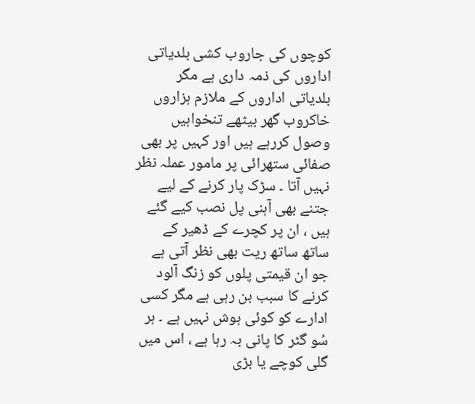کوچوں کی جاروب کشی بلدیاتی اداروں کی ذمہ داری ہے مگر بلدیاتی اداروں کے ملازم ہزاروں خاکروب گھر بیٹھے تنخواہیں وصول کررہے ہیں اور کہیں پر بھی صفائی ستھرائی پر مامور عملہ نظر نہیں آتا ۔ سڑک پار کرنے کے لیے جتنے بھی آہنی پل نصب کیے گئے ہیں ، ان پر کچرے کے ڈھیر کے ساتھ ساتھ ریت بھی نظر آتی ہے جو ان قیمتی پلوں کو زنگ آلود کرنے کا سبب بن رہی ہے مگر کسی ادارے کو کوئی ہوش نہیں ہے ۔ ہر سُو گٹر کا پانی بہ رہا ہے ، اس میں گلی کوچے یا بڑی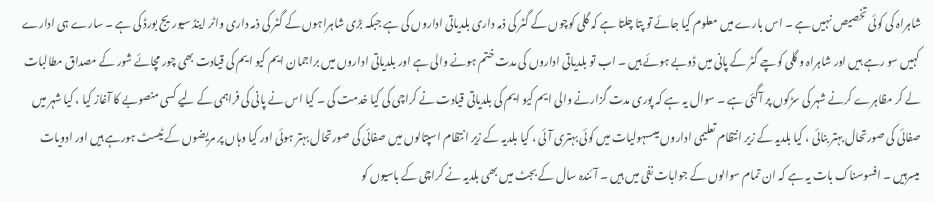شاہراہ کی کوئی تخصیص نہیں ہے ۔ اس بارے میں معلوم کیا جائے تو پتا چلتا ہے کہ گلی کوچوں کے گٹر کی ذمہ داری بلدیاتی اداروں کی ہے جبکہ بڑی شاہراہوں کے گٹر کی ذمہ داری واٹر اینڈ سیوریج بورڈ کی ہے ۔ سارے ہی ادارے کہیں سو رہے ہیں اور شاہراہ و گلی کوچے گٹر کے پانی میں ڈوبے ہوئے ہیں ۔ اب تو بلدیاتی اداروں کی مدت ختم ہونے والی ہے اور بلدیاتی اداروں میں براجمان ایم کیو ایم کی قیادت بھی چور مچائے شور کے مصداق مطالبات لے کر مظاہرے کرنے شہر کی سڑکوں پر آگئی ہے ۔ سوال یہ ہے کہ پوری مدت گزارنے والی ایم کیو ایم کی بلدیاتی قیادت نے کراچی کی کیا خدمت کی ۔ کیا اس نے پانی کی فراہمی کے لیے کسی منصوبے کا آغاز کیا ، کیا شہر میں صفائی کی صورتحال بہتر بنائی ، کیا بلدیہ کے زیر انتظام تعلیمی اداروں میںسہولیات میں کوئی بہتری آئی ، کیا بلدیہ کے زیر انتظام اسپتالوں میں صفائی کی صورتحال بہتر ہوئی اور کیا وہاں پر مریضوں کے ٹیسٹ ہورہے ہیں اور ادویات میسرہیں ۔ افسوسناک بات یہ ہے کہ ان تمام سوالوں کے جوابات نفی میں ہیں ۔ آئندہ سال کے بجٹ میں بھی بلدیہ نے کراچی کے باسیوں کو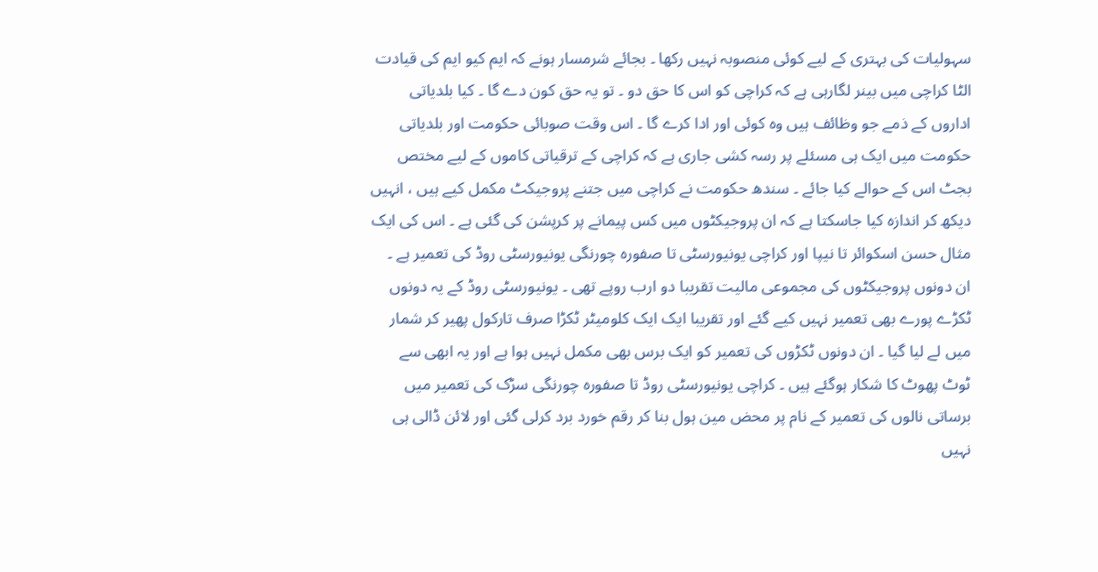سہولیات کی بہتری کے لیے کوئی منصوبہ نہیں رکھا ۔ بجائے شرمسار ہونے کہ ایم کیو ایم کی قیادت الٹا کراچی میں بینر لگارہی ہے کہ کراچی کو اس کا حق دو ۔ تو یہ حق کون دے گا ۔ کیا بلدیاتی اداروں کے ذمے جو وظائف ہیں وہ کوئی اور ادا کرے گا ۔ اس وقت صوبائی حکومت اور بلدیاتی حکومت میں ایک ہی مسئلے پر رسہ کشی جاری ہے کہ کراچی کے ترقیاتی کاموں کے لیے مختص بجٹ اس کے حوالے کیا جائے ۔ سندھ حکومت نے کراچی میں جتنے پروجیکٹ مکمل کیے ہیں ، انہیں دیکھ کر اندازہ کیا جاسکتا ہے کہ ان پروجیکٹوں میں کس پیمانے پر کرپشن کی گئی ہے ۔ اس کی ایک مثال حسن اسکوائر تا نیپا اور کراچی یونیورسٹی تا صفورہ چورنگی یونیورسٹی روڈ کی تعمیر ہے ۔ ان دونوں پروجیکٹوں کی مجموعی مالیت تقریبا دو ارب روپے تھی ۔ یونیورسٹی روڈ کے یہ دونوں ٹکڑے پورے بھی تعمیر نہیں کیے گئے اور تقریبا ایک ایک کلومیٹر ٹکڑا صرف تارکول پھیر کر شمار میں لے لیا گیا ۔ ان دونوں ٹکڑوں کی تعمیر کو ایک برس بھی مکمل نہیں ہوا ہے اور یہ ابھی سے ٹوٹ پھوٹ کا شکار ہوگئے ہیں ۔ کراچی یونیورسٹی روڈ تا صفورہ چورنگی سڑک کی تعمیر میں برساتی نالوں کی تعمیر کے نام پر محض مین ہول بنا کر رقم خورد برد کرلی گئی اور لائن ڈالی ہی نہیں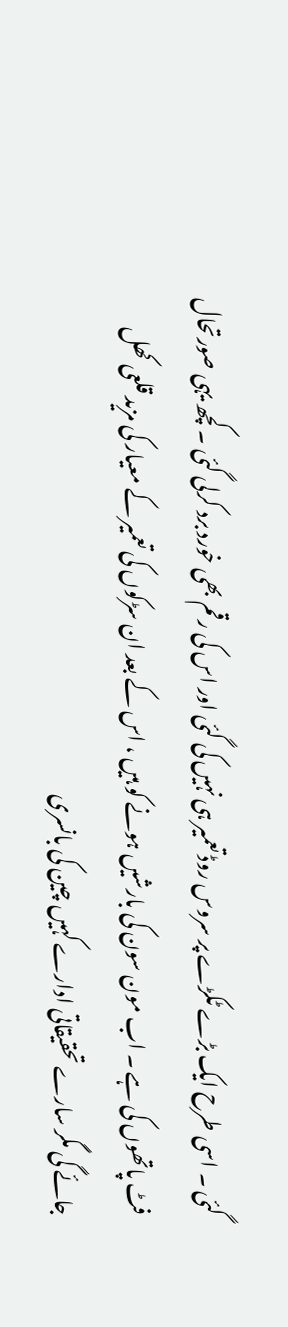گئی ۔ اسی طرح ایک بڑے ٹکڑے پر سروس روڈ تعمیر ہی نہیں کی گئی اور اس کی رقم بھی خورد برد کرلی گئی ۔ کچھ یہی صورتحال فٹ پاتھوں کی ہے ۔ اب مون سون کی بارشیں ہونے کو ہیں ، اس کے بعد ان سڑکوں کی تعمیر کے معیار کی مزید قلعی کھل جائے گی مگر سارے تحقیقاتی ادارے کہیں چین کی بانسری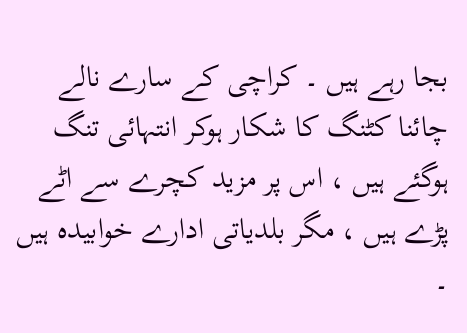بجا رہے ہیں ۔ کراچی کے سارے نالے چائنا کٹنگ کا شکار ہوکر انتہائی تنگ ہوگئے ہیں ، اس پر مزید کچرے سے اٹے پڑے ہیں ، مگر بلدیاتی ادارے خوابیدہ ہیں ۔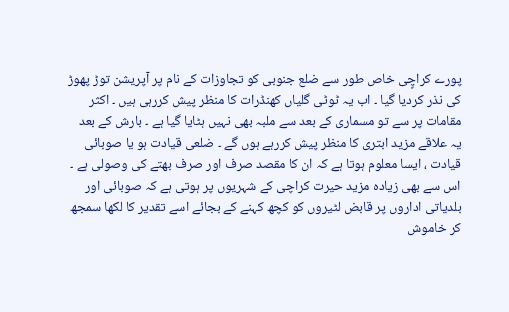پورے کراچٍی خاص طور سے ضلع جنوبی کو تجاوزات کے نام پر آپریشن توڑ پھوڑ کی نذر کردیا گیا ۔ اب یہ ٹوٹی گلیاں کھنڈرات کا منظر پیش کررہی ہیں ۔ اکثر مقامات پر سے تو مسماری کے بعد سے ملبہ بھی نہیں ہٹایا گیا ہے ۔ بارش کے بعد یہ علاقے مزید ابتری کا منظر پیش کررہے ہوں گے ۔ ضلعی قیادت ہو یا صوبائی قیادت ، ایسا معلوم ہوتا ہے کہ ان کا مقصد صرف اور صرف بھتے کی وصولی ہے ۔ اس سے بھی زیادہ مزید حیرت کراچی کے شہریوں پر ہوتی ہے کہ صوبائی اور بلدیاتی اداروں پر قابض لٹیروں کو کچھ کہنے کے بجائے اسے تقدیر کا لکھا سمجھ کر خاموش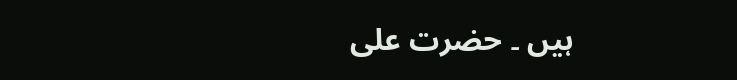ہیں ۔ حضرت علی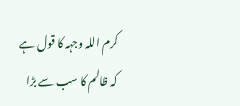کرم اللہ وجہہ کا قول ہے کہ ظالم کا سب سے بڑا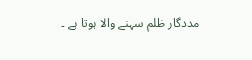مددگار ظلم سہنے والا ہوتا ہے ۔